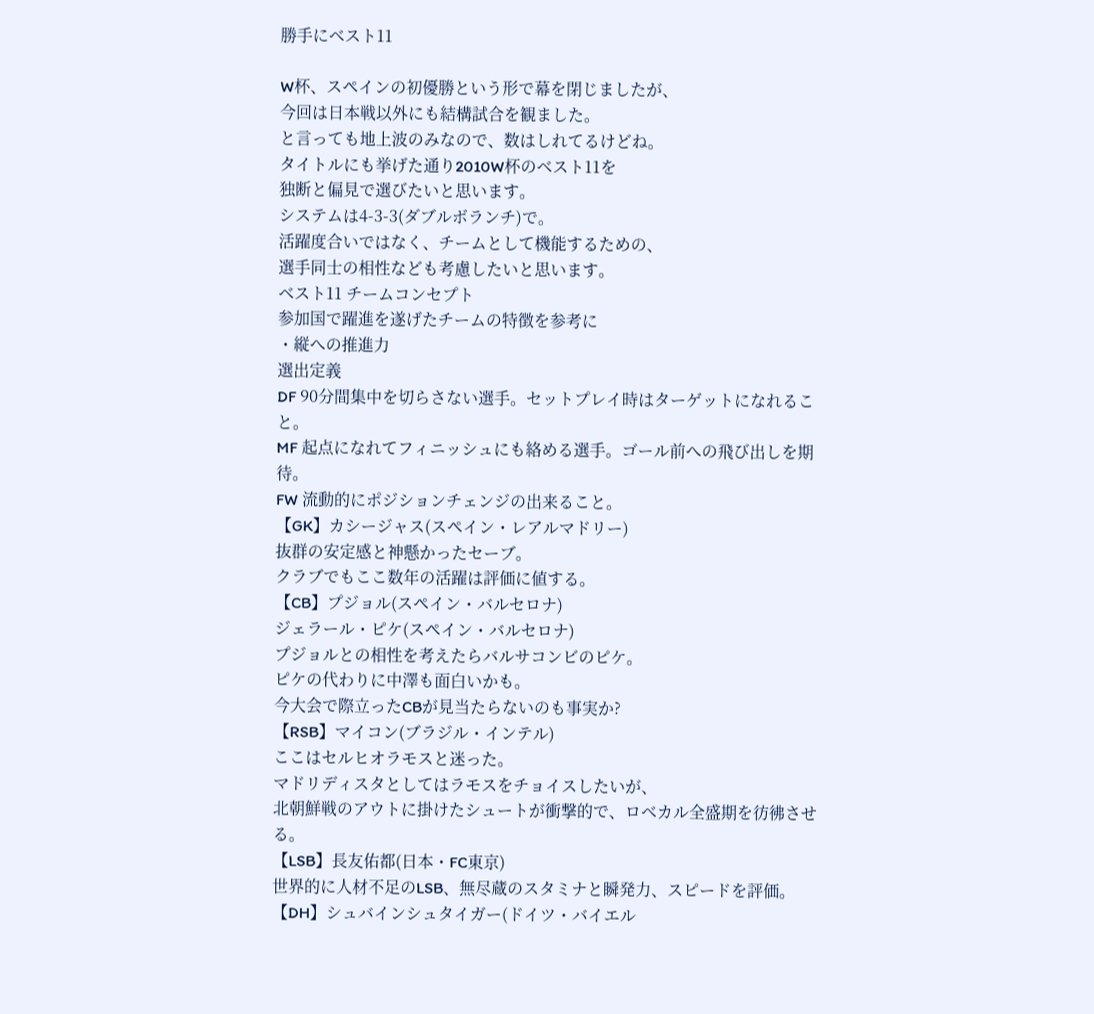勝手にベスト11

W杯、スペインの初優勝という形で幕を閉じましたが、
今回は日本戦以外にも結構試合を観ました。
と言っても地上波のみなので、数はしれてるけどね。
タイトルにも挙げた通り2010W杯のベスト11を
独断と偏見で選びたいと思います。
システムは4-3-3(ダブルボランチ)で。
活躍度合いではなく、チームとして機能するための、
選手同士の相性なども考慮したいと思います。
ベスト11 チームコンセプト
参加国で躍進を遂げたチームの特徴を参考に
・縦への推進力
選出定義
DF 90分間集中を切らさない選手。セットプレイ時はターゲットになれること。
MF 起点になれてフィニッシュにも絡める選手。ゴール前への飛び出しを期待。
FW 流動的にポジションチェンジの出来ること。
【GK】カシージャス(スペイン・レアルマドリー)
抜群の安定感と神懸かったセーブ。
クラブでもここ数年の活躍は評価に値する。
【CB】プジョル(スペイン・バルセロナ)
ジェラール・ピケ(スペイン・バルセロナ)
プジョルとの相性を考えたらバルサコンビのピケ。
ピケの代わりに中澤も面白いかも。
今大会で際立ったCBが見当たらないのも事実か?
【RSB】マイコン(ブラジル・インテル)
ここはセルヒオラモスと迷った。
マドリディスタとしてはラモスをチョイスしたいが、
北朝鮮戦のアウトに掛けたシュートが衝撃的で、ロベカル全盛期を彷彿させる。
【LSB】長友佑都(日本・FC東京)
世界的に人材不足のLSB、無尽蔵のスタミナと瞬発力、スピードを評価。
【DH】シュバインシュタイガー(ドイツ・バイエル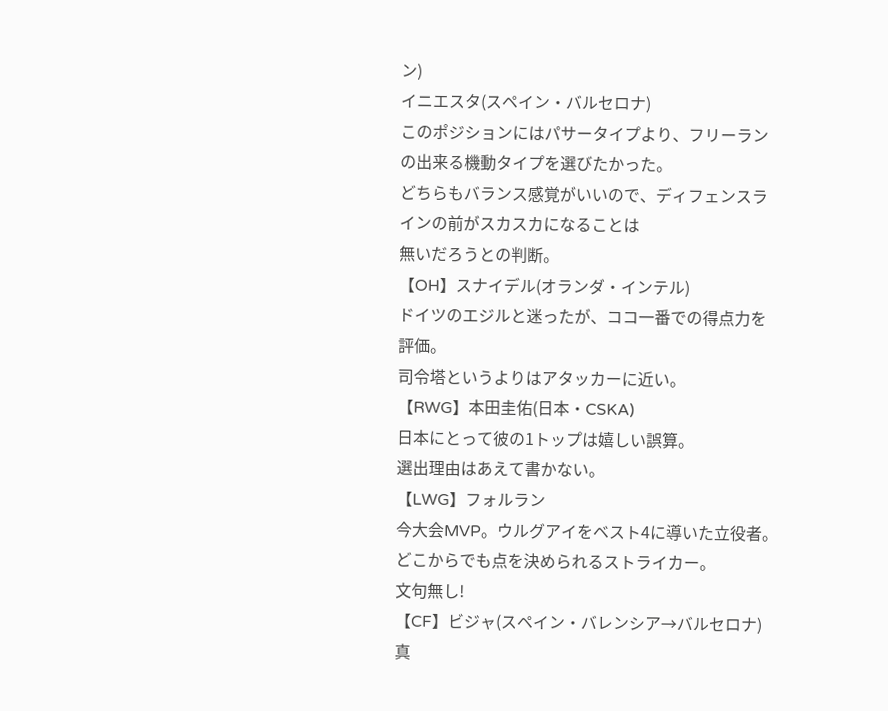ン)
イニエスタ(スペイン・バルセロナ)
このポジションにはパサータイプより、フリーランの出来る機動タイプを選びたかった。
どちらもバランス感覚がいいので、ディフェンスラインの前がスカスカになることは
無いだろうとの判断。
【OH】スナイデル(オランダ・インテル)
ドイツのエジルと迷ったが、ココ一番での得点力を評価。
司令塔というよりはアタッカーに近い。
【RWG】本田圭佑(日本・CSKA)
日本にとって彼の1トップは嬉しい誤算。
選出理由はあえて書かない。
【LWG】フォルラン
今大会MVP。ウルグアイをベスト4に導いた立役者。
どこからでも点を決められるストライカー。
文句無し!
【CF】ビジャ(スペイン・バレンシア→バルセロナ)
真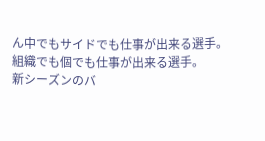ん中でもサイドでも仕事が出来る選手。
組織でも個でも仕事が出来る選手。
新シーズンのバ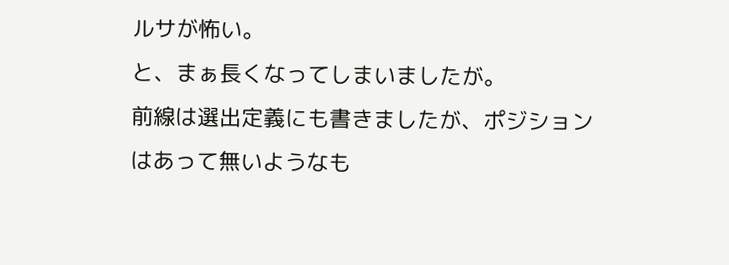ルサが怖い。
と、まぁ長くなってしまいましたが。
前線は選出定義にも書きましたが、ポジションはあって無いようなも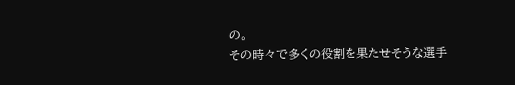の。
その時々で多くの役割を果たせそうな選手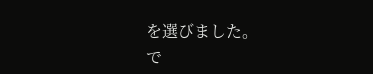を選びました。
で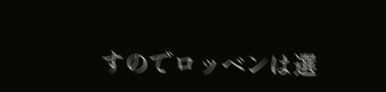すのでロッベンは選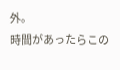外。
時間があったらこの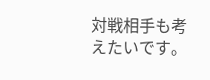対戦相手も考えたいです。